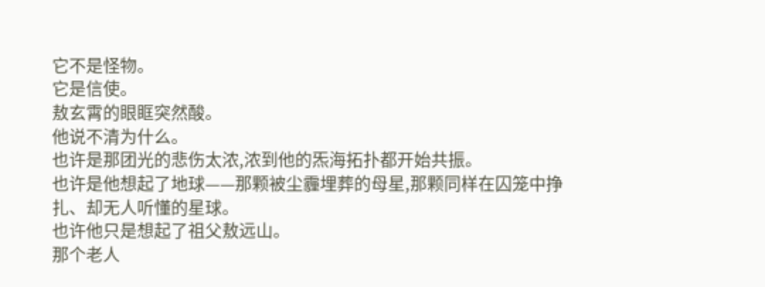它不是怪物。
它是信使。
敖玄霄的眼眶突然酸。
他说不清为什么。
也许是那团光的悲伤太浓,浓到他的炁海拓扑都开始共振。
也许是他想起了地球——那颗被尘霾埋葬的母星,那颗同样在囚笼中挣扎、却无人听懂的星球。
也许他只是想起了祖父敖远山。
那个老人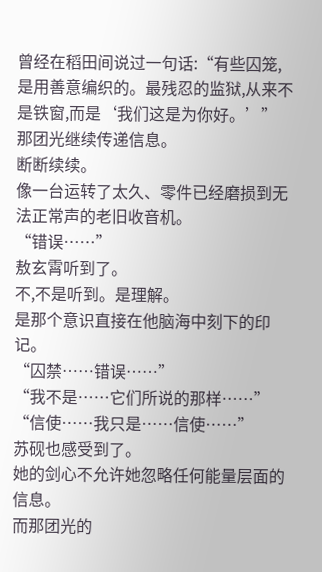曾经在稻田间说过一句话:“有些囚笼,是用善意编织的。最残忍的监狱,从来不是铁窗,而是‘我们这是为你好。’”
那团光继续传递信息。
断断续续。
像一台运转了太久、零件已经磨损到无法正常声的老旧收音机。
“错误……”
敖玄霄听到了。
不,不是听到。是理解。
是那个意识直接在他脑海中刻下的印记。
“囚禁……错误……”
“我不是……它们所说的那样……”
“信使……我只是……信使……”
苏砚也感受到了。
她的剑心不允许她忽略任何能量层面的信息。
而那团光的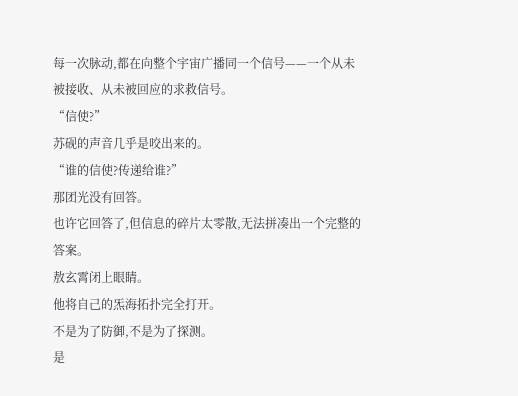每一次脉动,都在向整个宇宙广播同一个信号——一个从未被接收、从未被回应的求救信号。
“信使?”
苏砚的声音几乎是咬出来的。
“谁的信使?传递给谁?”
那团光没有回答。
也许它回答了,但信息的碎片太零散,无法拼凑出一个完整的答案。
敖玄霄闭上眼睛。
他将自己的炁海拓扑完全打开。
不是为了防御,不是为了探测。
是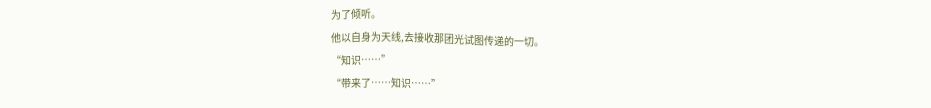为了倾听。
他以自身为天线,去接收那团光试图传递的一切。
“知识……”
“带来了……知识……”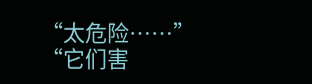“太危险……”
“它们害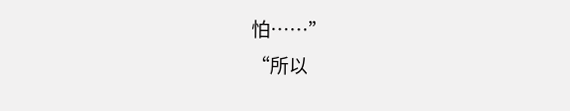怕……”
“所以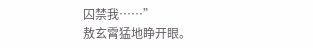囚禁我……”
敖玄霄猛地睁开眼。